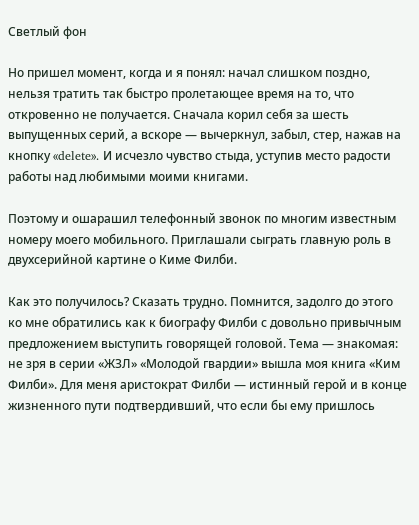Светлый фон

Но пришел момент, когда и я понял: начал слишком поздно, нельзя тратить так быстро пролетающее время на то, что откровенно не получается. Сначала корил себя за шесть выпущенных серий, а вскоре — вычеркнул, забыл, стер, нажав на кнопку «delete». И исчезло чувство стыда, уступив место радости работы над любимыми моими книгами.

Поэтому и ошарашил телефонный звонок по многим известным номеру моего мобильного. Приглашали сыграть главную роль в двухсерийной картине о Киме Филби.

Как это получилось? Сказать трудно. Помнится, задолго до этого ко мне обратились как к биографу Филби с довольно привычным предложением выступить говорящей головой. Тема — знакомая: не зря в серии «ЖЗЛ» «Молодой гвардии» вышла моя книга «Ким Филби». Для меня аристократ Филби — истинный герой и в конце жизненного пути подтвердивший, что если бы ему пришлось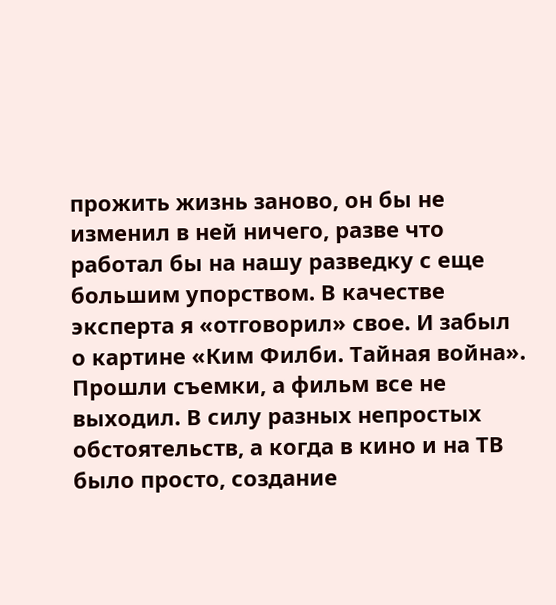прожить жизнь заново, он бы не изменил в ней ничего, разве что работал бы на нашу разведку с еще большим упорством. В качестве эксперта я «отговорил» свое. И забыл о картине «Ким Филби. Тайная война». Прошли съемки, а фильм все не выходил. В силу разных непростых обстоятельств, а когда в кино и на ТВ было просто, создание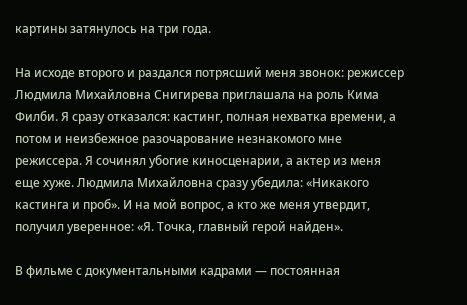картины затянулось на три года.

На исходе второго и раздался потрясший меня звонок: режиссер Людмила Михайловна Снигирева приглашала на роль Кима Филби. Я сразу отказался: кастинг, полная нехватка времени, а потом и неизбежное разочарование незнакомого мне режиссера. Я сочинял убогие киносценарии, а актер из меня еще хуже. Людмила Михайловна сразу убедила: «Никакого кастинга и проб». И на мой вопрос, а кто же меня утвердит, получил уверенное: «Я. Точка, главный герой найден».

В фильме с документальными кадрами — постоянная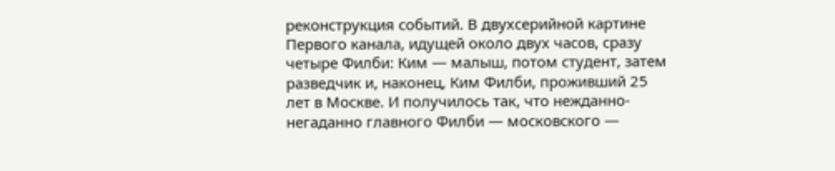реконструкция событий. В двухсерийной картине Первого канала, идущей около двух часов, сразу четыре Филби: Ким — малыш, потом студент, затем разведчик и, наконец, Ким Филби, проживший 25 лет в Москве. И получилось так, что нежданно-негаданно главного Филби — московского —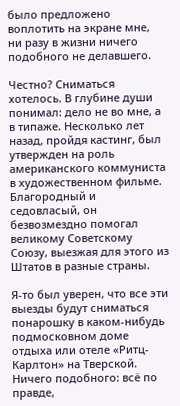было предложено воплотить на экране мне, ни разу в жизни ничего подобного не делавшего.

Честно? Сниматься хотелось. В глубине души понимал: дело не во мне, а в типаже. Несколько лет назад, пройдя кастинг, был утвержден на роль американского коммуниста в художественном фильме. Благородный и седовласый, он безвозмездно помогал великому Советскому Союзу, выезжая для этого из Штатов в разные страны.

Я-то был уверен, что все эти выезды будут сниматься понарошку в каком-нибудь подмосковном доме отдыха или отеле «Ритц-Карлтон» на Тверской. Ничего подобного: всё по правде,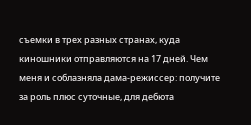съемки в трех разных странах, куда киношники отправляются на 17 дней. Чем меня и соблазняла дама-режиссер: получите за роль плюс суточные, для дебюта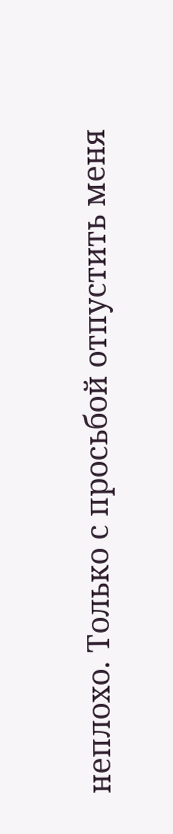неплохо. Только с просьбой отпустить меня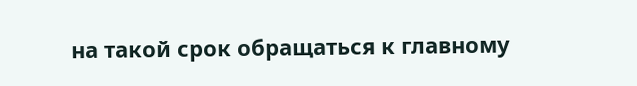на такой срок обращаться к главному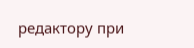редактору при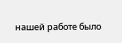нашей работе было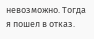невозможно. Тогда я пошел в отказ.